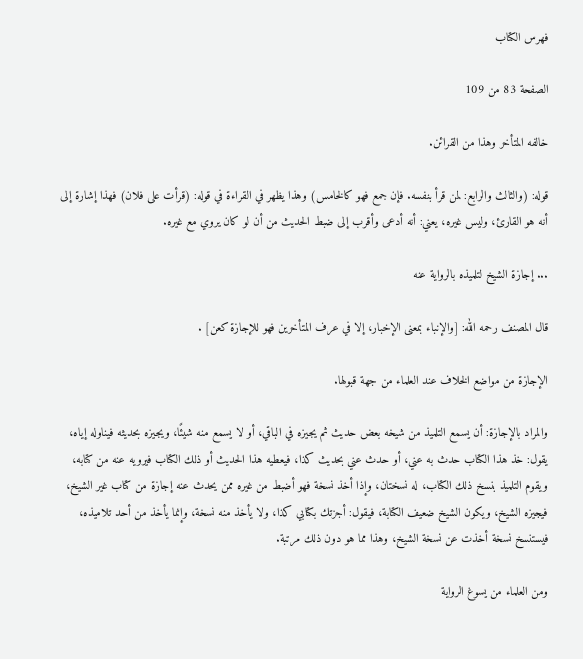فهرس الكتاب

الصفحة 83 من 109

خالفه المتأخر وهذا من القرائن.

قوله: (والثالث والرابع: لمن قرأ بنفسه. فإن جمع فهو كالخامس) وهذا يظهر في القراءة في قوله: (قرأت على فلان) فهذا إشارة إلى أنه هو القارئ، وليس غيره، يعني: أنه أدعى وأقرب إلى ضبط الحديث من أن لو كان يروي مع غيره.

... إجازة الشيخ لتلميذه بالرواية عنه

قال المصنف رحمه الله: [والإنباء بمعنى الإخبار، إلا في عرف المتأخرين فهو للإجازة كعن] .

الإجازة من مواضع الخلاف عند العلماء من جهة قبولها.

والمراد بالإجازة: أن يسمع التلميذ من شيخه بعض حديث ثم يجيزه في الباقي، أو لا يسمع منه شيئًا، ويجيزه بحديثه فيناوله إياه، يقول: خذ هذا الكتاب حدث به عني، أو حدث عني بحديث كذا، فيعطيه هذا الحديث أو ذلك الكتاب فيرويه عنه من كتابه، ويقوم التلميذ بنسخ ذلك الكتاب، له نسختان، وإذا أخذ نسخة فهو أضبط من غيره ممن يحدث عنه إجازة من كتاب غير الشيخ، فيجيزه الشيخ، ويكون الشيخ ضعيف الكتابة، فيقول: أجزتك بكتابي كذا، ولا يأخذ منه نسخة، وإنما يأخذ من أحد تلاميذه، فيستنسخ نسخة أخذت عن نسخة الشيخ، وهذا مما هو دون ذلك مرتبة.

ومن العلماء من يسوغ الرواية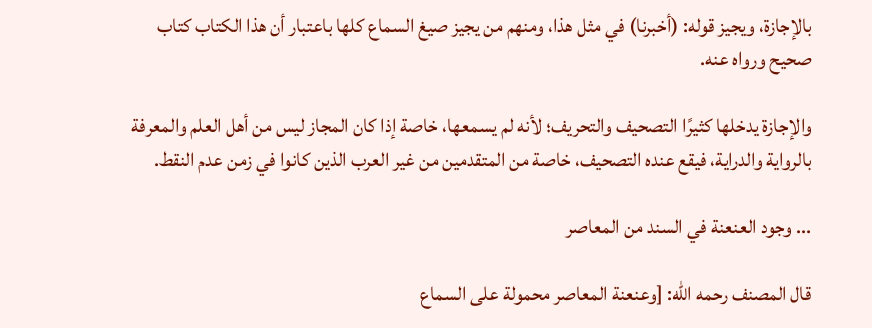بالإجازة، ويجيز قوله: (أخبرنا) في مثل هذا، ومنهم من يجيز صيغ السماع كلها باعتبار أن هذا الكتاب كتاب صحيح ورواه عنه.

والإجازة يدخلها كثيرًا التصحيف والتحريف؛ لأنه لم يسمعها، خاصة إذا كان المجاز ليس من أهل العلم والمعرفة بالرواية والدراية، فيقع عنده التصحيف، خاصة من المتقدمين من غير العرب الذين كانوا في زمن عدم النقط.

... وجود العنعنة في السند من المعاصر

قال المصنف رحمه الله: [وعنعنة المعاصر محمولة على السماع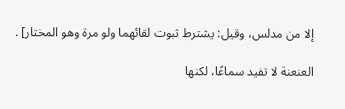إلا من مدلس، وقيل: يشترط ثبوت لقائهما ولو مرة وهو المختار] .

العنعنة لا تفيد سماعًا، لكنها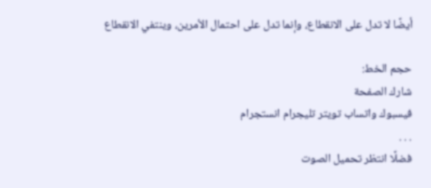أيضًا لا تدل على الانقطاع، وإنما تدل على احتمال الأمرين، وينتفي الانقطاع

حجم الخط:
شارك الصفحة
فيسبوك واتساب تويتر تليجرام انستجرام
. . .
فضلًا انتظر تحميل الصوت